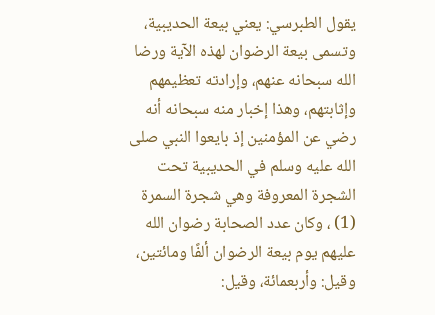يقول الطبرسي: يعني بيعة الحديبية، وتسمى بيعة الرضوان لهذه الآية ورضا الله سبحانه عنهم، وإرادته تعظيمهم وإثابتهم، وهذا إخبار منه سبحانه أنه رضي عن المؤمنين إذ بايعوا النبي صلى الله عليه وسلم في الحديبية تحت الشجرة المعروفة وهي شجرة السمرة (1) ، وكان عدد الصحابة رضوان الله عليهم يوم بيعة الرضوان ألفًا ومائتين، وقيل: وأربعمائة، وقيل: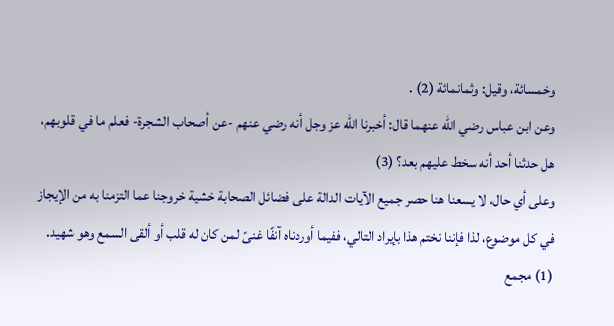وخمسائة، وقيل: وثمانمائة (2) .
وعن ابن عباس رضي الله عنهما قال: أخبرنا الله عز وجل أنه رضي عنهم -عن أصحاب الشجرة- فعلم ما في قلوبهم، هل حدثنا أحد أنه سخط عليهم بعد؟ (3)
وعلى أي حال، لا يسعنا هنا حصر جميع الآيات الدالة على فضائل الصحابة خشية خروجنا عما التزمنا به من الإيجاز في كل موضوع، لذا فإننا نختم هذا بإيراد التالي، ففيما أوردناه آنفًا غنىً لمن كان له قلب أو ألقى السمع وهو شهيد.
(1) مجمع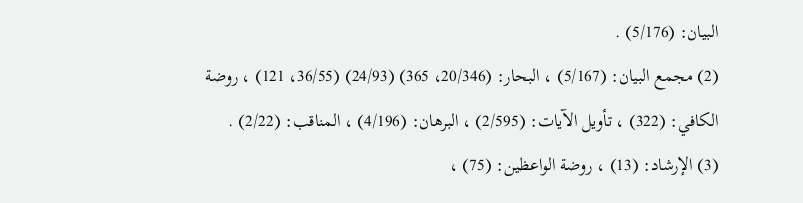البيان: (5/176) .
(2) مجمع البيان: (5/167) ، البحار: (20/346، 365) (24/93) (36/55، 121) ، روضة الكافي: (322) ، تأويل الآيات: (2/595) ، البرهان: (4/196) ، المناقب: (2/22) .
(3) الإرشاد: (13) ، روضة الواعظين: (75) ،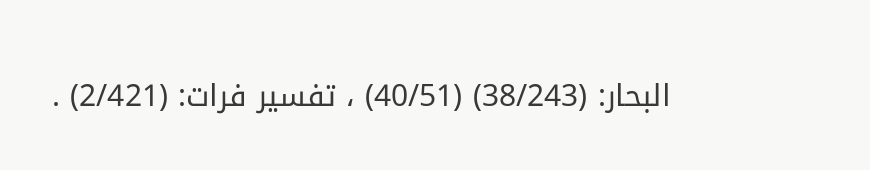البحار: (38/243) (40/51) ، تفسير فرات: (2/421) .